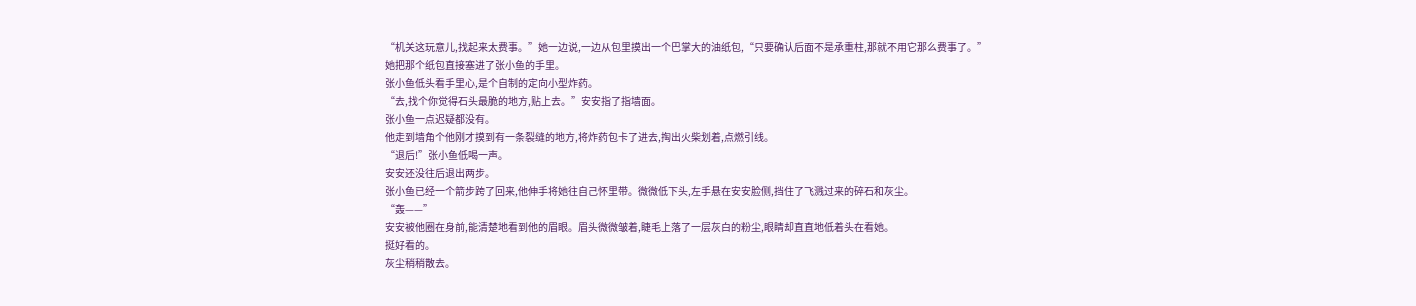“机关这玩意儿,找起来太费事。”她一边说,一边从包里摸出一个巴掌大的油纸包,“只要确认后面不是承重柱,那就不用它那么费事了。”
她把那个纸包直接塞进了张小鱼的手里。
张小鱼低头看手里心,是个自制的定向小型炸药。
“去,找个你觉得石头最脆的地方,贴上去。”安安指了指墙面。
张小鱼一点迟疑都没有。
他走到墙角个他刚才摸到有一条裂缝的地方,将炸药包卡了进去,掏出火柴划着,点燃引线。
“退后!”张小鱼低喝一声。
安安还没往后退出两步。
张小鱼已经一个箭步跨了回来,他伸手将她往自己怀里带。微微低下头,左手悬在安安脸侧,挡住了飞溅过来的碎石和灰尘。
“轰——”
安安被他圈在身前,能清楚地看到他的眉眼。眉头微微皱着,睫毛上落了一层灰白的粉尘,眼睛却直直地低着头在看她。
挺好看的。
灰尘稍稍散去。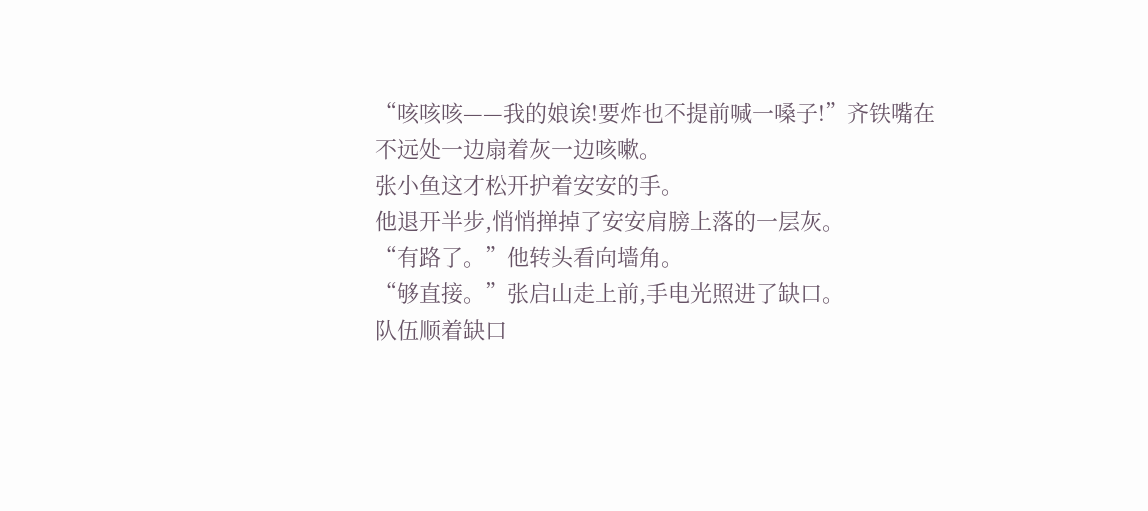“咳咳咳——我的娘诶!要炸也不提前喊一嗓子!”齐铁嘴在不远处一边扇着灰一边咳嗽。
张小鱼这才松开护着安安的手。
他退开半步,悄悄掸掉了安安肩膀上落的一层灰。
“有路了。”他转头看向墙角。
“够直接。”张启山走上前,手电光照进了缺口。
队伍顺着缺口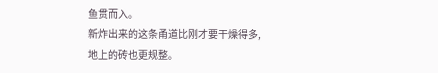鱼贯而入。
新炸出来的这条甬道比刚才要干燥得多,地上的砖也更规整。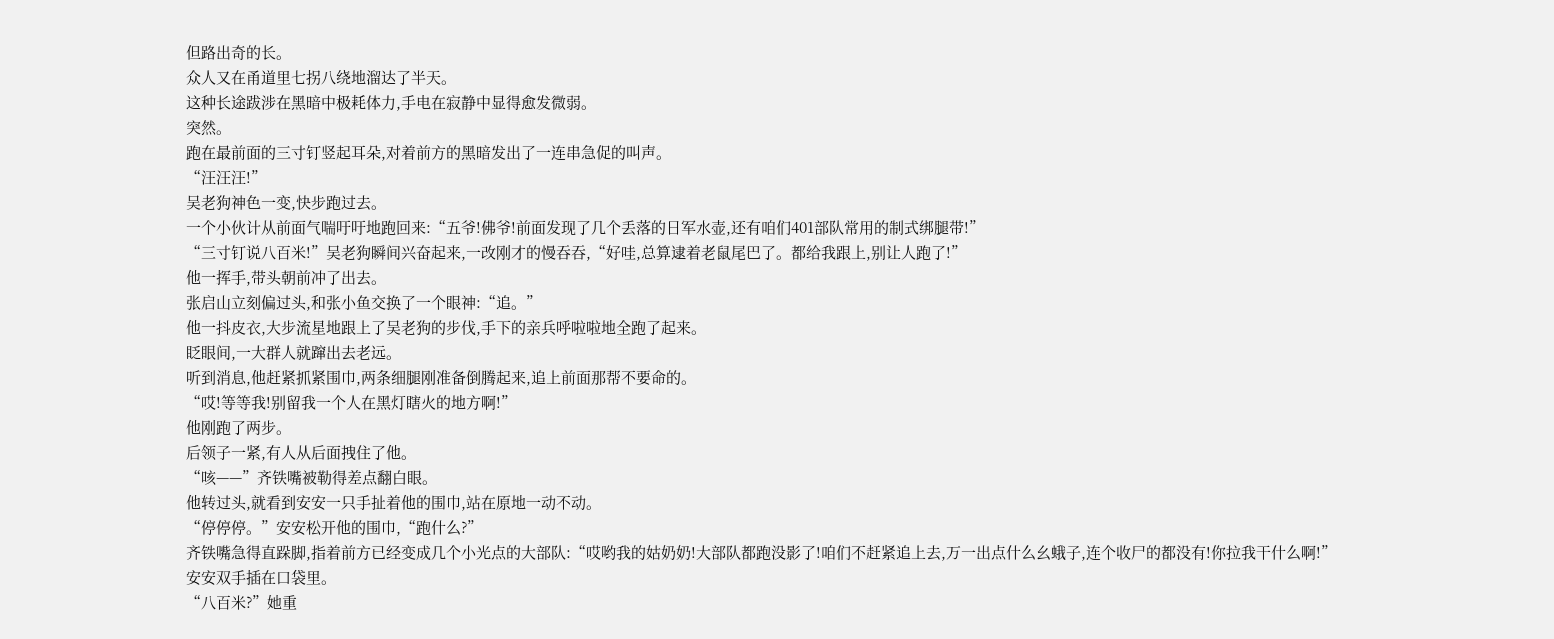但路出奇的长。
众人又在甬道里七拐八绕地溜达了半天。
这种长途跋涉在黑暗中极耗体力,手电在寂静中显得愈发微弱。
突然。
跑在最前面的三寸钉竖起耳朵,对着前方的黑暗发出了一连串急促的叫声。
“汪汪汪!”
吴老狗神色一变,快步跑过去。
一个小伙计从前面气喘吁吁地跑回来:“五爷!佛爷!前面发现了几个丢落的日军水壶,还有咱们401部队常用的制式绑腿带!”
“三寸钉说八百米!”吴老狗瞬间兴奋起来,一改刚才的慢吞吞,“好哇,总算逮着老鼠尾巴了。都给我跟上,别让人跑了!”
他一挥手,带头朝前冲了出去。
张启山立刻偏过头,和张小鱼交换了一个眼神:“追。”
他一抖皮衣,大步流星地跟上了吴老狗的步伐,手下的亲兵呼啦啦地全跑了起来。
眨眼间,一大群人就蹿出去老远。
听到消息,他赶紧抓紧围巾,两条细腿刚准备倒腾起来,追上前面那帮不要命的。
“哎!等等我!别留我一个人在黑灯瞎火的地方啊!”
他刚跑了两步。
后领子一紧,有人从后面拽住了他。
“咳——”齐铁嘴被勒得差点翻白眼。
他转过头,就看到安安一只手扯着他的围巾,站在原地一动不动。
“停停停。”安安松开他的围巾,“跑什么?”
齐铁嘴急得直跺脚,指着前方已经变成几个小光点的大部队:“哎哟我的姑奶奶!大部队都跑没影了!咱们不赶紧追上去,万一出点什么幺蛾子,连个收尸的都没有!你拉我干什么啊!”
安安双手插在口袋里。
“八百米?”她重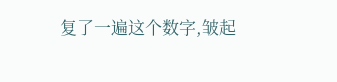复了一遍这个数字,皱起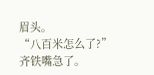眉头。
“八百米怎么了?”齐铁嘴急了。